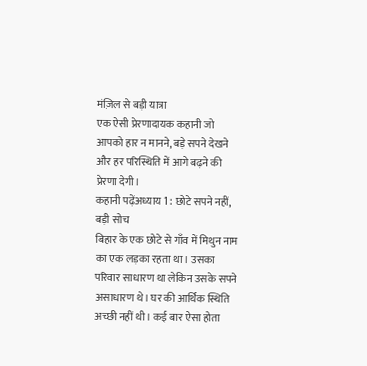मंज़िल से बड़ी यात्रा
एक ऐसी प्रेरणादायक कहानी जो आपको हार न मानने, बड़े सपने देखने और हर परिस्थिति में आगे बढ़ने की प्रेरणा देगी।
कहानी पढ़ेंअध्याय 1 : छोटे सपने नहीं, बड़ी सोच
बिहार के एक छोटे से गाँव में मिथुन नाम का एक लड़का रहता था। उसका परिवार साधारण था लेकिन उसके सपने असाधारण थे। घर की आर्थिक स्थिति अच्छी नहीं थी। कई बार ऐसा होता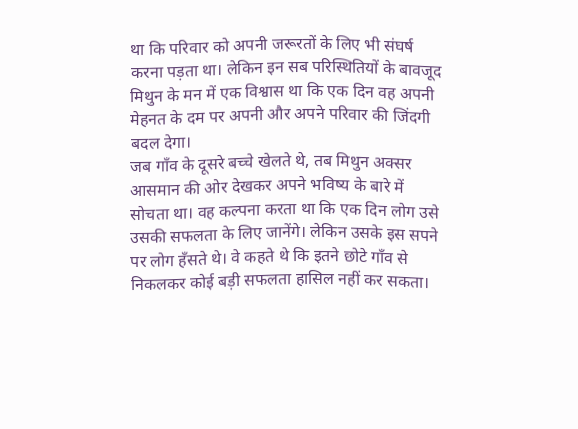था कि परिवार को अपनी जरूरतों के लिए भी संघर्ष करना पड़ता था। लेकिन इन सब परिस्थितियों के बावजूद मिथुन के मन में एक विश्वास था कि एक दिन वह अपनी मेहनत के दम पर अपनी और अपने परिवार की जिंदगी बदल देगा।
जब गाँव के दूसरे बच्चे खेलते थे, तब मिथुन अक्सर आसमान की ओर देखकर अपने भविष्य के बारे में सोचता था। वह कल्पना करता था कि एक दिन लोग उसे उसकी सफलता के लिए जानेंगे। लेकिन उसके इस सपने पर लोग हँसते थे। वे कहते थे कि इतने छोटे गाँव से निकलकर कोई बड़ी सफलता हासिल नहीं कर सकता।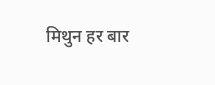मिथुन हर बार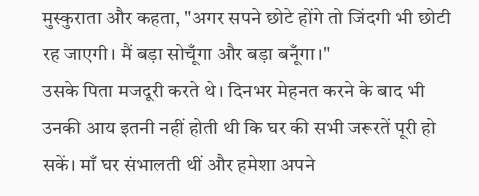मुस्कुराता और कहता, "अगर सपने छोटे होंगे तो जिंदगी भी छोटी रह जाएगी। मैं बड़ा सोचूँगा और बड़ा बनूँगा।"
उसके पिता मजदूरी करते थे। दिनभर मेहनत करने के बाद भी उनकी आय इतनी नहीं होती थी कि घर की सभी जरूरतें पूरी हो सकें। माँ घर संभालती थीं और हमेशा अपने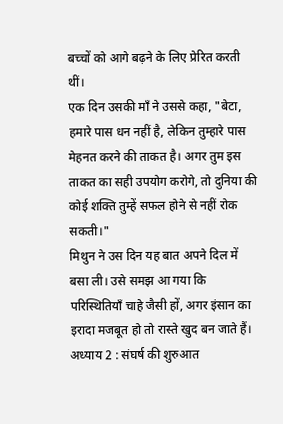बच्चों को आगे बढ़ने के लिए प्रेरित करती थीं।
एक दिन उसकी माँ ने उससे कहा, "बेटा, हमारे पास धन नहीं है, लेकिन तुम्हारे पास मेहनत करने की ताकत है। अगर तुम इस ताकत का सही उपयोग करोगे, तो दुनिया की कोई शक्ति तुम्हें सफल होने से नहीं रोक सकती।"
मिथुन ने उस दिन यह बात अपने दिल में बसा ली। उसे समझ आ गया कि परिस्थितियाँ चाहे जैसी हों, अगर इंसान का इरादा मजबूत हो तो रास्ते खुद बन जाते हैं।
अध्याय 2 : संघर्ष की शुरुआत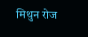मिथुन रोज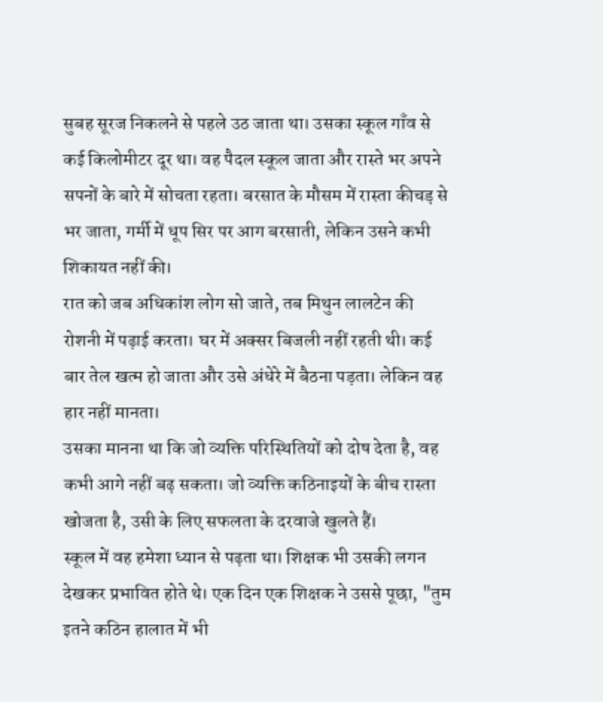सुबह सूरज निकलने से पहले उठ जाता था। उसका स्कूल गाँव से कई किलोमीटर दूर था। वह पैदल स्कूल जाता और रास्ते भर अपने सपनों के बारे में सोचता रहता। बरसात के मौसम में रास्ता कीचड़ से भर जाता, गर्मी में धूप सिर पर आग बरसाती, लेकिन उसने कभी शिकायत नहीं की।
रात को जब अधिकांश लोग सो जाते, तब मिथुन लालटेन की रोशनी में पढ़ाई करता। घर में अक्सर बिजली नहीं रहती थी। कई बार तेल खत्म हो जाता और उसे अंधेरे में बैठना पड़ता। लेकिन वह हार नहीं मानता।
उसका मानना था कि जो व्यक्ति परिस्थितियों को दोष देता है, वह कभी आगे नहीं बढ़ सकता। जो व्यक्ति कठिनाइयों के बीच रास्ता खोजता है, उसी के लिए सफलता के दरवाजे खुलते हैं।
स्कूल में वह हमेशा ध्यान से पढ़ता था। शिक्षक भी उसकी लगन देखकर प्रभावित होते थे। एक दिन एक शिक्षक ने उससे पूछा, "तुम इतने कठिन हालात में भी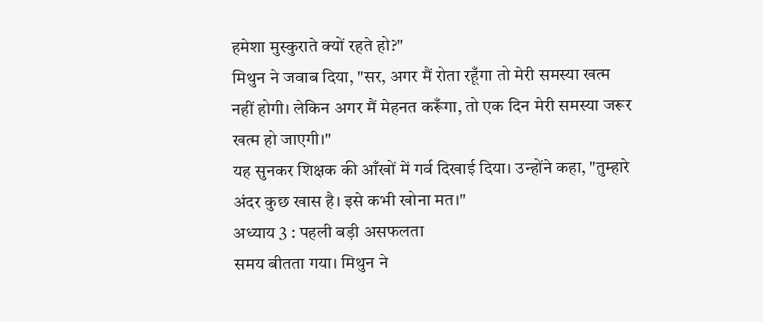हमेशा मुस्कुराते क्यों रहते हो?"
मिथुन ने जवाब दिया, "सर, अगर मैं रोता रहूँगा तो मेरी समस्या खत्म नहीं होगी। लेकिन अगर मैं मेहनत करूँगा, तो एक दिन मेरी समस्या जरूर खत्म हो जाएगी।"
यह सुनकर शिक्षक की आँखों में गर्व दिखाई दिया। उन्होंने कहा, "तुम्हारे अंदर कुछ खास है। इसे कभी खोना मत।"
अध्याय 3 : पहली बड़ी असफलता
समय बीतता गया। मिथुन ने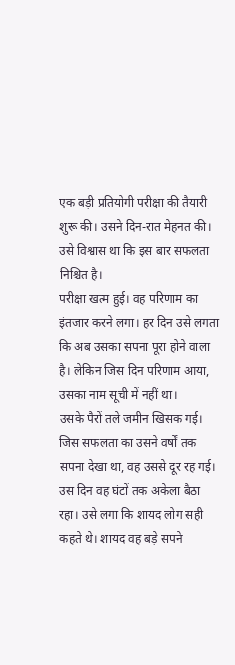एक बड़ी प्रतियोगी परीक्षा की तैयारी शुरू की। उसने दिन-रात मेहनत की। उसे विश्वास था कि इस बार सफलता निश्चित है।
परीक्षा खत्म हुई। वह परिणाम का इंतजार करने लगा। हर दिन उसे लगता कि अब उसका सपना पूरा होने वाला है। लेकिन जिस दिन परिणाम आया, उसका नाम सूची में नहीं था।
उसके पैरों तले जमीन खिसक गई। जिस सफलता का उसने वर्षों तक सपना देखा था, वह उससे दूर रह गई।
उस दिन वह घंटों तक अकेला बैठा रहा। उसे लगा कि शायद लोग सही कहते थे। शायद वह बड़े सपने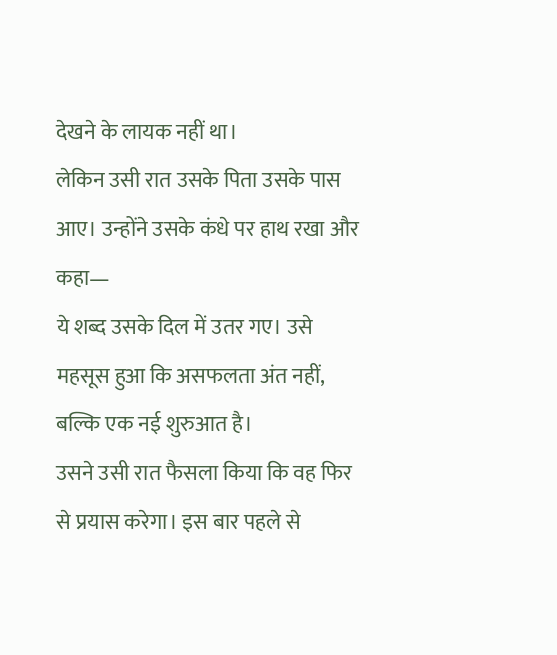देखने के लायक नहीं था।
लेकिन उसी रात उसके पिता उसके पास आए। उन्होंने उसके कंधे पर हाथ रखा और कहा—
ये शब्द उसके दिल में उतर गए। उसे महसूस हुआ कि असफलता अंत नहीं, बल्कि एक नई शुरुआत है।
उसने उसी रात फैसला किया कि वह फिर से प्रयास करेगा। इस बार पहले से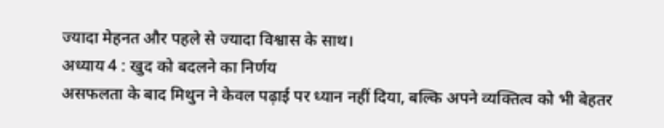ज्यादा मेहनत और पहले से ज्यादा विश्वास के साथ।
अध्याय 4 : खुद को बदलने का निर्णय
असफलता के बाद मिथुन ने केवल पढ़ाई पर ध्यान नहीं दिया, बल्कि अपने व्यक्तित्व को भी बेहतर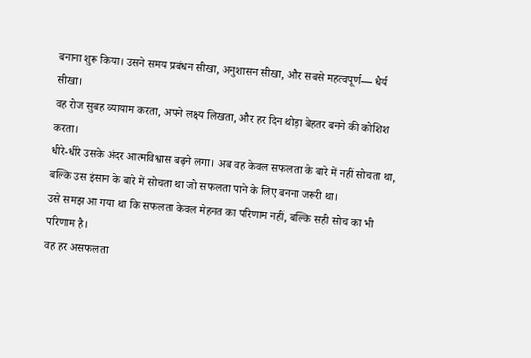बनाना शुरू किया। उसने समय प्रबंधन सीखा, अनुशासन सीखा, और सबसे महत्वपूर्ण— धैर्य सीखा।
वह रोज सुबह व्यायाम करता, अपने लक्ष्य लिखता, और हर दिन थोड़ा बेहतर बनने की कोशिश करता।
धीरे-धीरे उसके अंदर आत्मविश्वास बढ़ने लगा। अब वह केवल सफलता के बारे में नहीं सोचता था, बल्कि उस इंसान के बारे में सोचता था जो सफलता पाने के लिए बनना जरूरी था।
उसे समझ आ गया था कि सफलता केवल मेहनत का परिणाम नहीं, बल्कि सही सोच का भी परिणाम है।
वह हर असफलता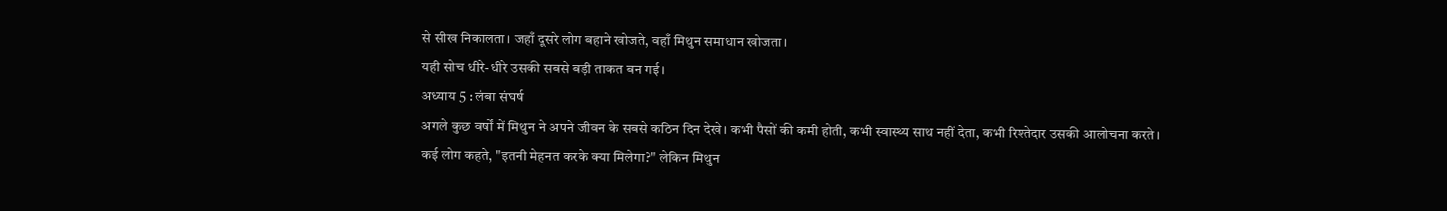से सीख निकालता। जहाँ दूसरे लोग बहाने खोजते, वहाँ मिथुन समाधान खोजता।
यही सोच धीरे-धीरे उसकी सबसे बड़ी ताकत बन गई।
अध्याय 5 : लंबा संघर्ष
अगले कुछ वर्षों में मिथुन ने अपने जीवन के सबसे कठिन दिन देखे। कभी पैसों की कमी होती, कभी स्वास्थ्य साथ नहीं देता, कभी रिश्तेदार उसकी आलोचना करते।
कई लोग कहते, "इतनी मेहनत करके क्या मिलेगा?" लेकिन मिथुन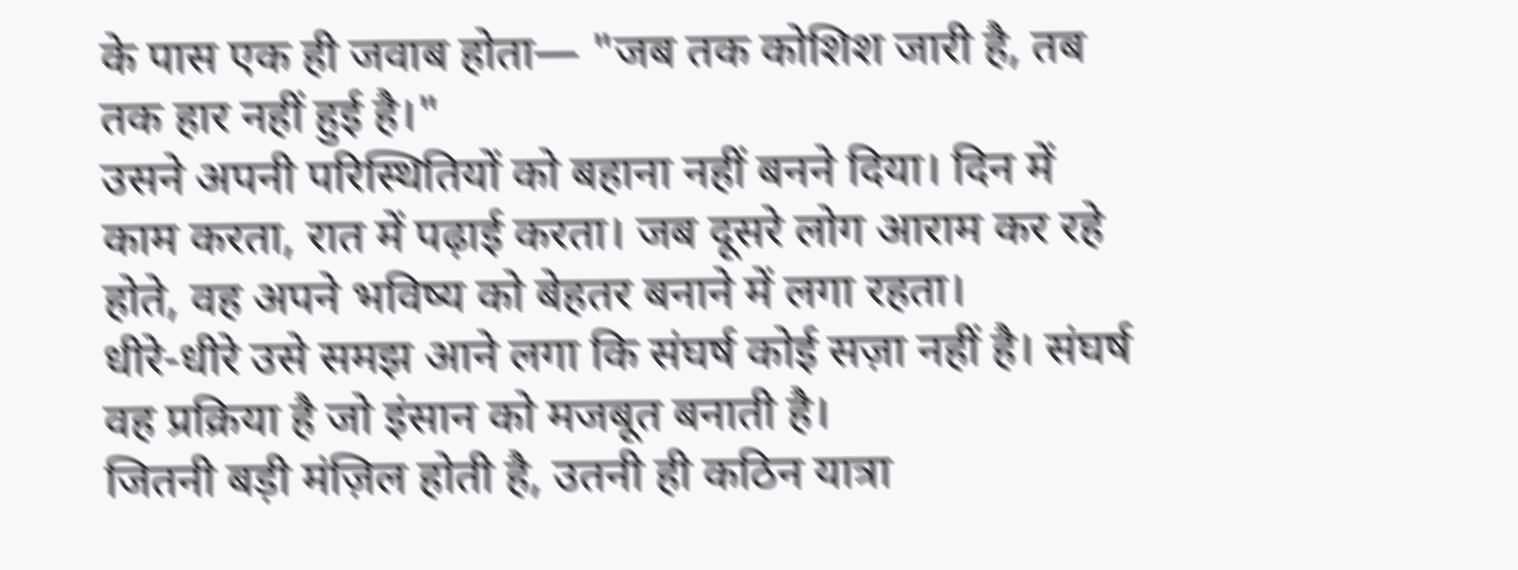के पास एक ही जवाब होता— "जब तक कोशिश जारी है, तब तक हार नहीं हुई है।"
उसने अपनी परिस्थितियों को बहाना नहीं बनने दिया। दिन में काम करता, रात में पढ़ाई करता। जब दूसरे लोग आराम कर रहे होते, वह अपने भविष्य को बेहतर बनाने में लगा रहता।
धीरे-धीरे उसे समझ आने लगा कि संघर्ष कोई सज़ा नहीं है। संघर्ष वह प्रक्रिया है जो इंसान को मजबूत बनाती है।
जितनी बड़ी मंज़िल होती है, उतनी ही कठिन यात्रा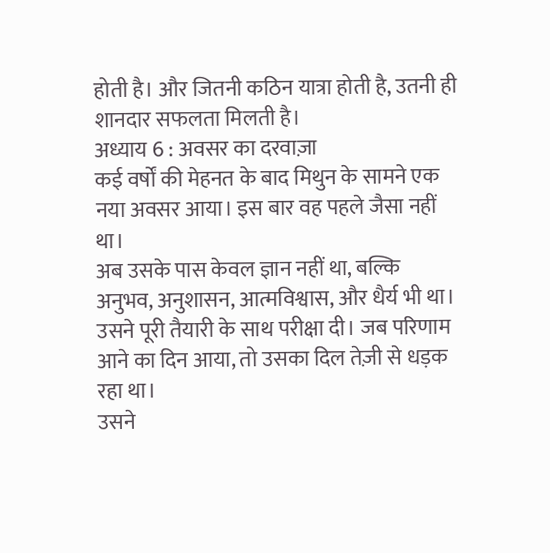होती है। और जितनी कठिन यात्रा होती है, उतनी ही शानदार सफलता मिलती है।
अध्याय 6 : अवसर का दरवाज़ा
कई वर्षों की मेहनत के बाद मिथुन के सामने एक नया अवसर आया। इस बार वह पहले जैसा नहीं था।
अब उसके पास केवल ज्ञान नहीं था, बल्कि अनुभव, अनुशासन, आत्मविश्वास, और धैर्य भी था।
उसने पूरी तैयारी के साथ परीक्षा दी। जब परिणाम आने का दिन आया, तो उसका दिल तेज़ी से धड़क रहा था।
उसने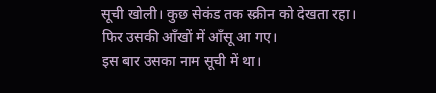सूची खोली। कुछ सेकंड तक स्क्रीन को देखता रहा। फिर उसकी आँखों में आँसू आ गए।
इस बार उसका नाम सूची में था।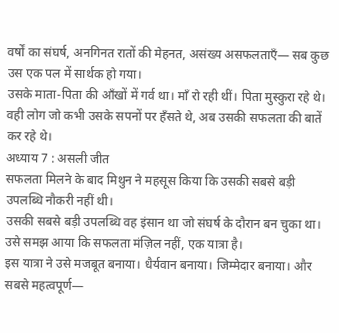वर्षों का संघर्ष, अनगिनत रातों की मेहनत, असंख्य असफलताएँ— सब कुछ उस एक पल में सार्थक हो गया।
उसके माता-पिता की आँखों में गर्व था। माँ रो रही थीं। पिता मुस्कुरा रहे थे।
वही लोग जो कभी उसके सपनों पर हँसते थे, अब उसकी सफलता की बातें कर रहे थे।
अध्याय 7 : असली जीत
सफलता मिलने के बाद मिथुन ने महसूस किया कि उसकी सबसे बड़ी उपलब्धि नौकरी नहीं थी।
उसकी सबसे बड़ी उपलब्धि वह इंसान था जो संघर्ष के दौरान बन चुका था।
उसे समझ आया कि सफलता मंज़िल नहीं, एक यात्रा है।
इस यात्रा ने उसे मजबूत बनाया। धैर्यवान बनाया। जिम्मेदार बनाया। और सबसे महत्वपूर्ण—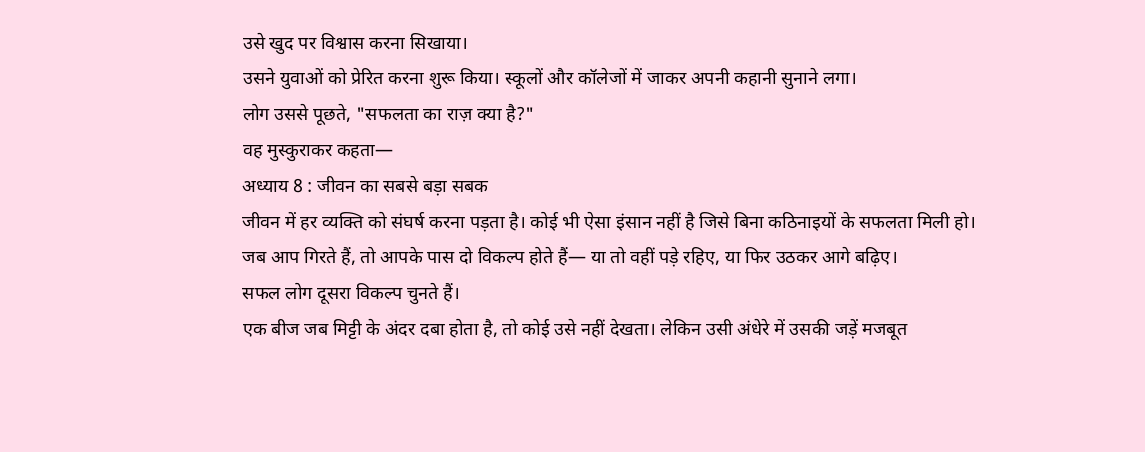उसे खुद पर विश्वास करना सिखाया।
उसने युवाओं को प्रेरित करना शुरू किया। स्कूलों और कॉलेजों में जाकर अपनी कहानी सुनाने लगा।
लोग उससे पूछते, "सफलता का राज़ क्या है?"
वह मुस्कुराकर कहता—
अध्याय 8 : जीवन का सबसे बड़ा सबक
जीवन में हर व्यक्ति को संघर्ष करना पड़ता है। कोई भी ऐसा इंसान नहीं है जिसे बिना कठिनाइयों के सफलता मिली हो।
जब आप गिरते हैं, तो आपके पास दो विकल्प होते हैं— या तो वहीं पड़े रहिए, या फिर उठकर आगे बढ़िए।
सफल लोग दूसरा विकल्प चुनते हैं।
एक बीज जब मिट्टी के अंदर दबा होता है, तो कोई उसे नहीं देखता। लेकिन उसी अंधेरे में उसकी जड़ें मजबूत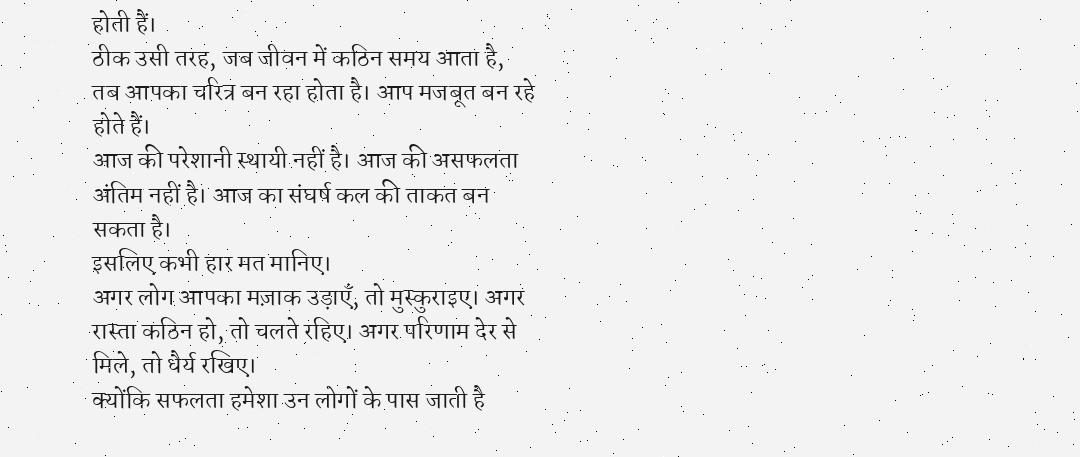होती हैं।
ठीक उसी तरह, जब जीवन में कठिन समय आता है, तब आपका चरित्र बन रहा होता है। आप मजबूत बन रहे होते हैं।
आज की परेशानी स्थायी नहीं है। आज की असफलता अंतिम नहीं है। आज का संघर्ष कल की ताकत बन सकता है।
इसलिए कभी हार मत मानिए।
अगर लोग आपका मज़ाक उड़ाएँ, तो मुस्कुराइए। अगर रास्ता कठिन हो, तो चलते रहिए। अगर परिणाम देर से मिले, तो धैर्य रखिए।
क्योंकि सफलता हमेशा उन लोगों के पास जाती है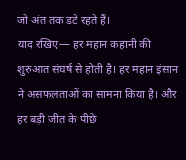जो अंत तक डटे रहते हैं।
याद रखिए— हर महान कहानी की शुरुआत संघर्ष से होती है। हर महान इंसान ने असफलताओं का सामना किया है। और हर बड़ी जीत के पीछे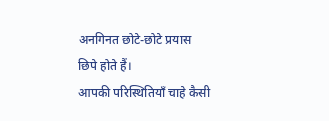अनगिनत छोटे-छोटे प्रयास छिपे होते हैं।
आपकी परिस्थितियाँ चाहे कैसी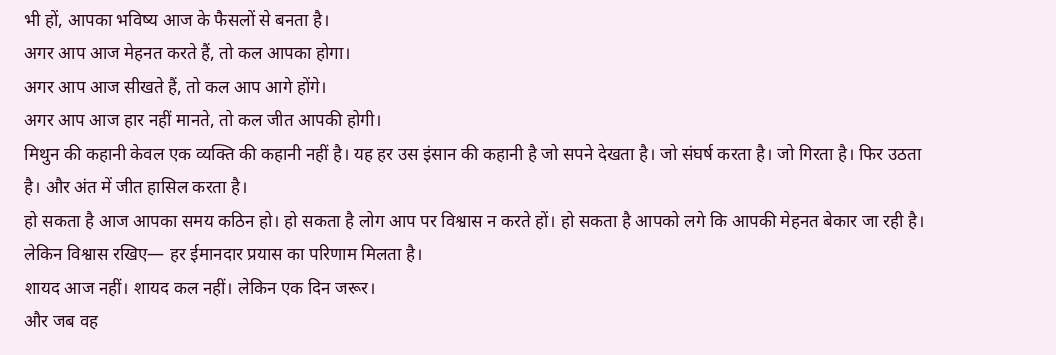भी हों, आपका भविष्य आज के फैसलों से बनता है।
अगर आप आज मेहनत करते हैं, तो कल आपका होगा।
अगर आप आज सीखते हैं, तो कल आप आगे होंगे।
अगर आप आज हार नहीं मानते, तो कल जीत आपकी होगी।
मिथुन की कहानी केवल एक व्यक्ति की कहानी नहीं है। यह हर उस इंसान की कहानी है जो सपने देखता है। जो संघर्ष करता है। जो गिरता है। फिर उठता है। और अंत में जीत हासिल करता है।
हो सकता है आज आपका समय कठिन हो। हो सकता है लोग आप पर विश्वास न करते हों। हो सकता है आपको लगे कि आपकी मेहनत बेकार जा रही है।
लेकिन विश्वास रखिए— हर ईमानदार प्रयास का परिणाम मिलता है।
शायद आज नहीं। शायद कल नहीं। लेकिन एक दिन जरूर।
और जब वह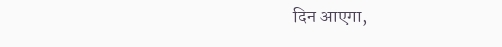दिन आएगा,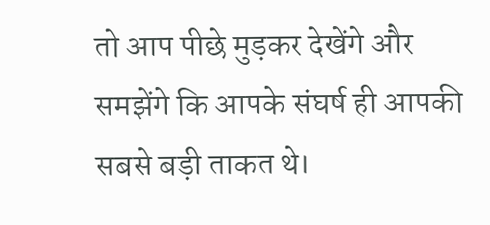तो आप पीछे मुड़कर देखेंगे और समझेंगे कि आपके संघर्ष ही आपकी सबसे बड़ी ताकत थे।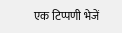एक टिप्पणी भेजें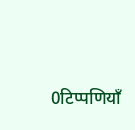0टिप्पणियाँ